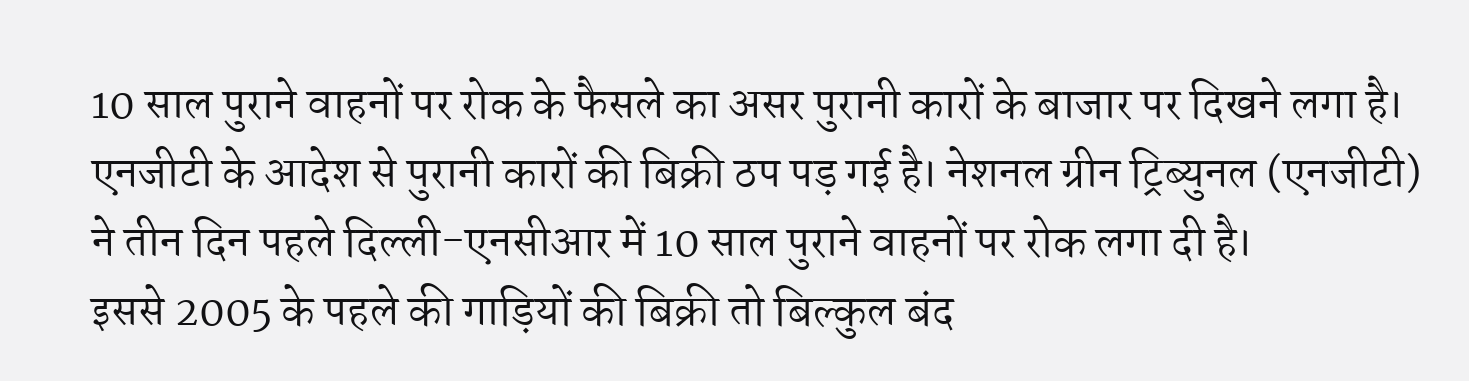10 साल पुराने वाहनों पर रोक के फैसले का असर पुरानी कारों के बाजार पर दिखने लगा है। एनजीटी के आदेश से पुरानी कारों की बिक्री ठप पड़ गई है। नेशनल ग्रीन ट्रिब्युनल (एनजीटी) ने तीन दिन पहले दिल्ली-एनसीआर में 10 साल पुराने वाहनों पर रोक लगा दी है।
इससे 2005 के पहले की गाड़ियों की बिक्री तो बिल्कुल बंद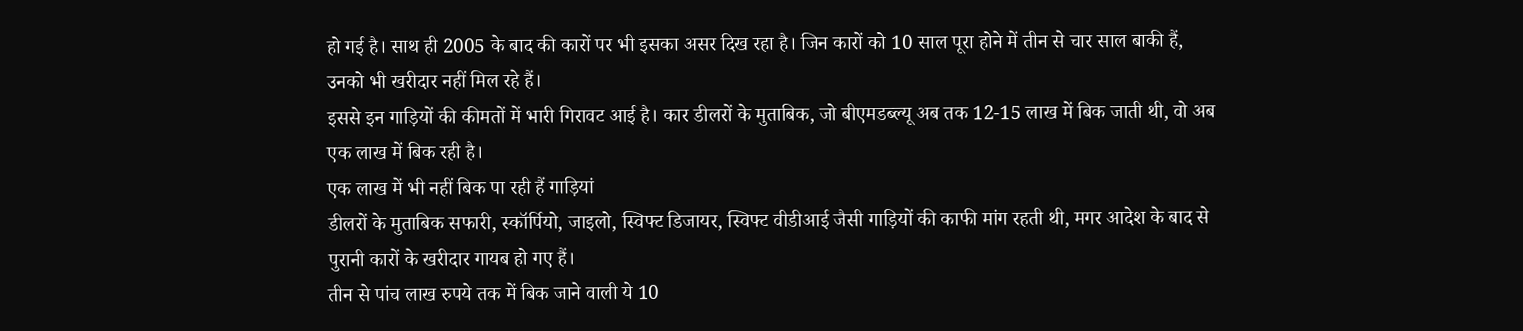हो गई है। साथ ही 2005 के बाद की कारों पर भी इसका असर दिख रहा है। जिन कारों को 10 साल पूरा होने में तीन से चार साल बाकी हैं, उनको भी खरीदार नहीं मिल रहे हैं।
इससे इन गाड़ियों की कीमतों में भारी गिरावट आई है। कार डीलरों के मुताबिक, जो बीएमडब्ल्यू अब तक 12-15 लाख में बिक जाती थी, वो अब एक लाख में बिक रही है।
एक लाख में भी नहीं बिक पा रही हैं गाड़ियां
डीलरों के मुताबिक सफारी, स्कॉर्पियो, जाइलो, स्विफ्ट डिजायर, स्विफ्ट वीडीआई जैसी गाड़ियों की काफी मांग रहती थी, मगर आदेश के बाद से पुरानी कारों के खरीदार गायब हो गए हैं।
तीन से पांच लाख रुपये तक में बिक जाने वाली ये 10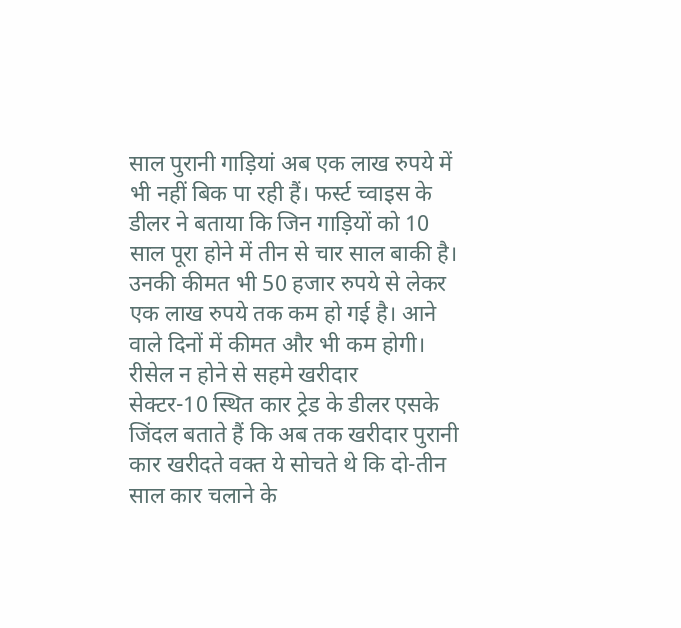साल पुरानी गाड़ियां अब एक लाख रुपये में भी नहीं बिक पा रही हैं। फर्स्ट च्वाइस के डीलर ने बताया कि जिन गाड़ियों को 10 साल पूरा होने में तीन से चार साल बाकी है।
उनकी कीमत भी 50 हजार रुपये से लेकर एक लाख रुपये तक कम हो गई है। आने वाले दिनों में कीमत और भी कम होगी।
रीसेल न होने से सहमे खरीदार
सेक्टर-10 स्थित कार ट्रेड के डीलर एसके जिंदल बताते हैं कि अब तक खरीदार पुरानी कार खरीदते वक्त ये सोचते थे कि दो-तीन साल कार चलाने के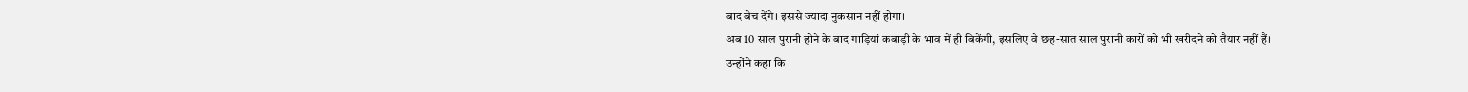बाद बेच देंगे। इससे ज्यादा नुकसान नहीं होगा।
अब 10 साल पुरानी होने के बाद गाड़ियां कबाड़ी के भाव में ही बिकेंगी, इसलिए वे छह-सात साल पुरानी कारों को भी खरीदने को तैयार नहीं हैं।
उन्होंने कहा कि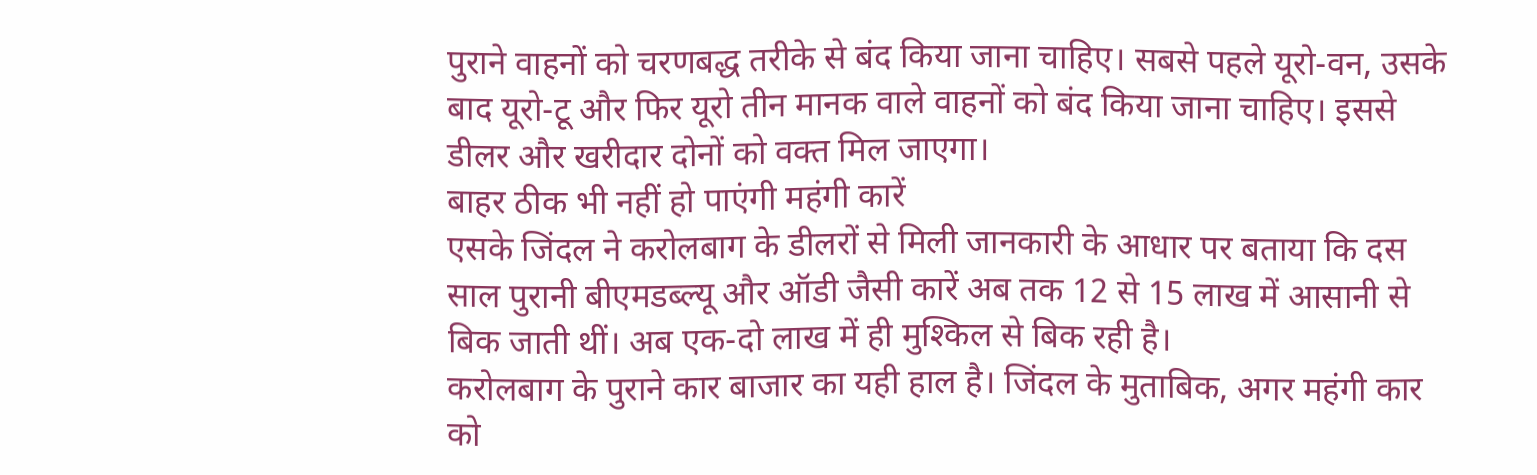पुराने वाहनों को चरणबद्ध तरीके से बंद किया जाना चाहिए। सबसे पहले यूरो-वन, उसके बाद यूरो-टू और फिर यूरो तीन मानक वाले वाहनों को बंद किया जाना चाहिए। इससे डीलर और खरीदार दोनों को वक्त मिल जाएगा।
बाहर ठीक भी नहीं हो पाएंगी महंगी कारें
एसके जिंदल ने करोलबाग के डीलरों से मिली जानकारी के आधार पर बताया कि दस साल पुरानी बीएमडब्ल्यू और ऑडी जैसी कारें अब तक 12 से 15 लाख में आसानी से बिक जाती थीं। अब एक-दो लाख में ही मुश्किल से बिक रही है।
करोलबाग के पुराने कार बाजार का यही हाल है। जिंदल के मुताबिक, अगर महंगी कार को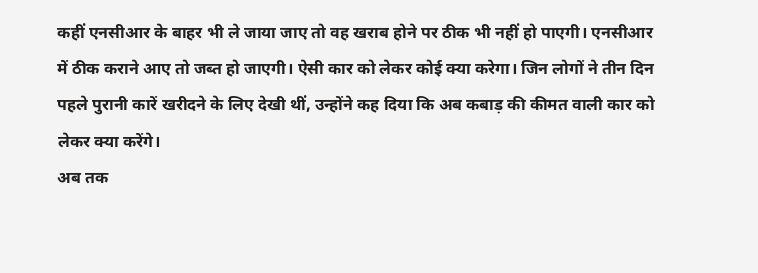कहीं एनसीआर के बाहर भी ले जाया जाए तो वह खराब होने पर ठीक भी नहीं हो पाएगी। एनसीआर में ठीक कराने आए तो जब्त हो जाएगी। ऐसी कार को लेकर कोई क्या करेगा। जिन लोगों ने तीन दिन पहले पुरानी कारें खरीदने के लिए देखी थीं, उन्होंने कह दिया कि अब कबाड़ की कीमत वाली कार को लेकर क्या करेंगे।
अब तक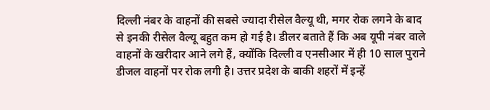दिल्ली नंबर के वाहनों की सबसे ज्यादा रीसेल वैल्यू थी, मगर रोक लगने के बाद से इनकी रीसेल वैल्यू बहुत कम हो गई है। डीलर बताते हैं कि अब यूपी नंबर वाले वाहनों के खरीदार आने लगे हैं, क्योंकि दिल्ली व एनसीआर में ही 10 साल पुराने डीजल वाहनों पर रोक लगी है। उत्तर प्रदेश के बाकी शहरों में इन्हें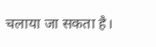चलाया जा सकता है।